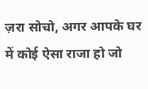ज़रा सोचो, अगर आपके घर में कोई ऐसा राजा हो जो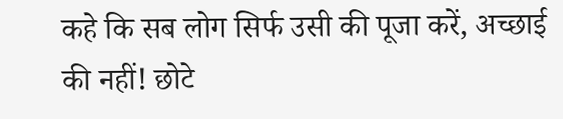कहे कि सब लोग सिर्फ उसी की पूजा करें, अच्छाई की नहीं! छोटे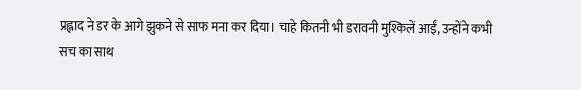प्रह्लाद ने डर के आगे झुकने से साफ मना कर दिया। चाहे कितनी भी डरावनी मुश्किलें आईं, उन्होंने कभी सच का साथ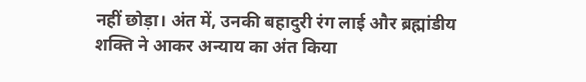नहीं छोड़ा। अंत में, उनकी बहादुरी रंग लाई और ब्रह्मांडीय शक्ति ने आकर अन्याय का अंत किया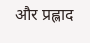और प्रह्लाद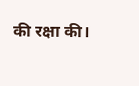की रक्षा की।